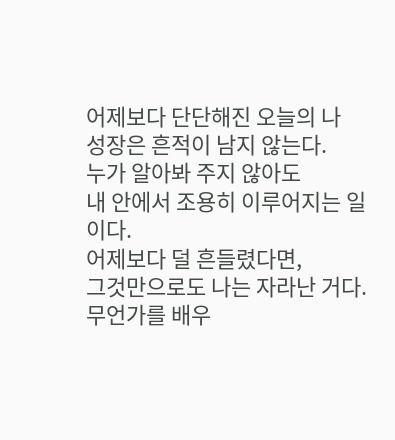어제보다 단단해진 오늘의 나
성장은 흔적이 남지 않는다.
누가 알아봐 주지 않아도
내 안에서 조용히 이루어지는 일이다.
어제보다 덜 흔들렸다면,
그것만으로도 나는 자라난 거다.
무언가를 배우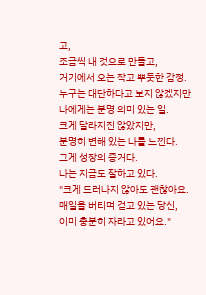고,
조금씩 내 것으로 만들고,
거기에서 오는 작고 뿌듯한 감정.
누구는 대단하다고 보지 않겠지만
나에게는 분명 의미 있는 일.
크게 달라지진 않았지만,
분명히 변해 있는 나를 느낀다.
그게 성장의 증거다.
나는 지금도 잘하고 있다.
"크게 드러나지 않아도 괜찮아요.
매일을 버티며 걷고 있는 당신,
이미 충분히 자라고 있어요."